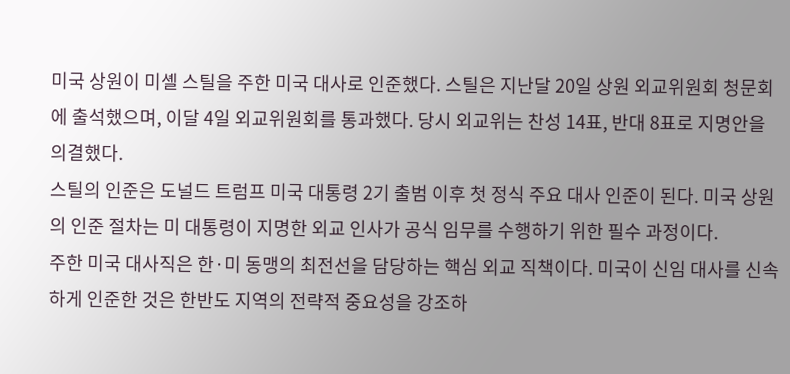미국 상원이 미셸 스틸을 주한 미국 대사로 인준했다. 스틸은 지난달 20일 상원 외교위원회 청문회에 출석했으며, 이달 4일 외교위원회를 통과했다. 당시 외교위는 찬성 14표, 반대 8표로 지명안을 의결했다.
스틸의 인준은 도널드 트럼프 미국 대통령 2기 출범 이후 첫 정식 주요 대사 인준이 된다. 미국 상원의 인준 절차는 미 대통령이 지명한 외교 인사가 공식 임무를 수행하기 위한 필수 과정이다.
주한 미국 대사직은 한·미 동맹의 최전선을 담당하는 핵심 외교 직책이다. 미국이 신임 대사를 신속하게 인준한 것은 한반도 지역의 전략적 중요성을 강조하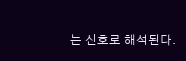는 신호로 해석된다.